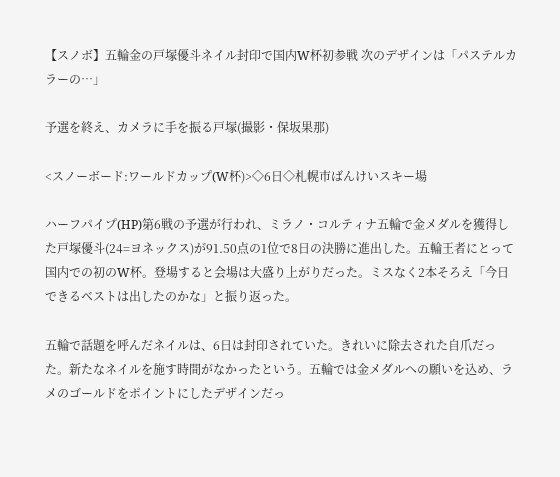【スノボ】五輪金の戸塚優斗ネイル封印で国内W杯初参戦 次のデザインは「パステルカラーの…」

予選を終え、カメラに手を振る戸塚(撮影・保坂果那)

<スノーボード:ワールドカップ(W杯)>◇6日◇札幌市ばんけいスキー場

ハーフパイプ(HP)第6戦の予選が行われ、ミラノ・コルティナ五輪で金メダルを獲得した戸塚優斗(24=ヨネックス)が91.50点の1位で8日の決勝に進出した。五輪王者にとって国内での初のW杯。登場すると会場は大盛り上がりだった。ミスなく2本そろえ「今日できるベストは出したのかな」と振り返った。

五輪で話題を呼んだネイルは、6日は封印されていた。きれいに除去された自爪だった。新たなネイルを施す時間がなかったという。五輪では金メダルへの願いを込め、ラメのゴールドをポイントにしたデザインだっ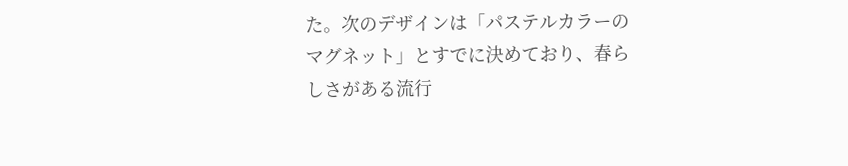た。次のデザインは「パステルカラーのマグネット」とすでに決めており、春らしさがある流行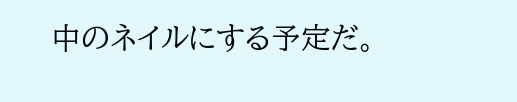中のネイルにする予定だ。